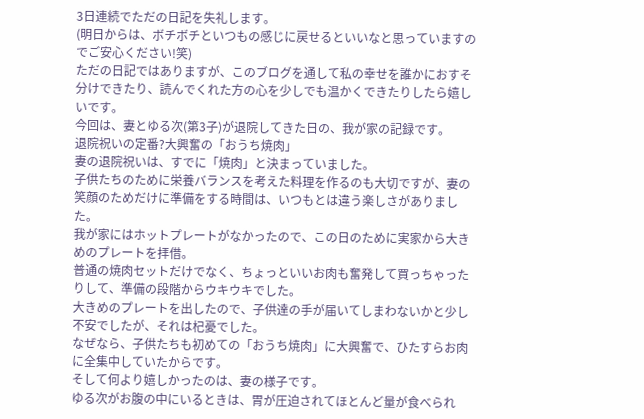3日連続でただの日記を失礼します。
(明日からは、ボチボチといつもの感じに戻せるといいなと思っていますのでご安心ください!笑)
ただの日記ではありますが、このブログを通して私の幸せを誰かにおすそ分けできたり、読んでくれた方の心を少しでも温かくできたりしたら嬉しいです。
今回は、妻とゆる次(第3子)が退院してきた日の、我が家の記録です。
退院祝いの定番?大興奮の「おうち焼肉」
妻の退院祝いは、すでに「焼肉」と決まっていました。
子供たちのために栄養バランスを考えた料理を作るのも大切ですが、妻の笑顔のためだけに準備をする時間は、いつもとは違う楽しさがありました。
我が家にはホットプレートがなかったので、この日のために実家から大きめのプレートを拝借。
普通の焼肉セットだけでなく、ちょっといいお肉も奮発して買っちゃったりして、準備の段階からウキウキでした。
大きめのプレートを出したので、子供達の手が届いてしまわないかと少し不安でしたが、それは杞憂でした。
なぜなら、子供たちも初めての「おうち焼肉」に大興奮で、ひたすらお肉に全集中していたからです。
そして何より嬉しかったのは、妻の様子です。
ゆる次がお腹の中にいるときは、胃が圧迫されてほとんど量が食べられ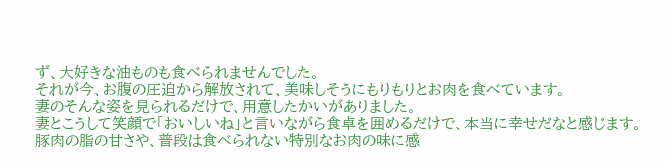ず、大好きな油ものも食べられませんでした。
それが今、お腹の圧迫から解放されて、美味しそうにもりもりとお肉を食べています。
妻のそんな姿を見られるだけで、用意したかいがありました。
妻とこうして笑顔で「おいしいね」と言いながら食卓を囲めるだけで、本当に幸せだなと感じます。
豚肉の脂の甘さや、普段は食べられない特別なお肉の味に感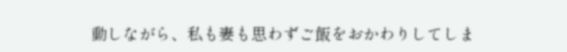動しながら、私も妻も思わずご飯をおかわりしてしま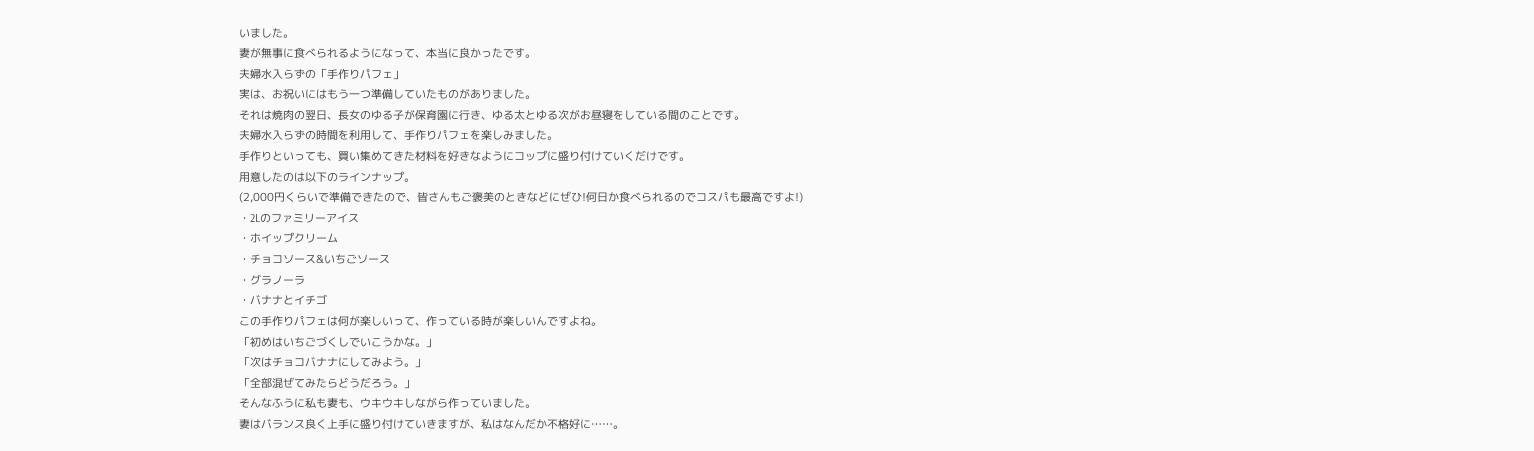いました。
妻が無事に食べられるようになって、本当に良かったです。
夫婦水入らずの「手作りパフェ」
実は、お祝いにはもう一つ準備していたものがありました。
それは焼肉の翌日、長女のゆる子が保育園に行き、ゆる太とゆる次がお昼寝をしている間のことです。
夫婦水入らずの時間を利用して、手作りパフェを楽しみました。
手作りといっても、買い集めてきた材料を好きなようにコップに盛り付けていくだけです。
用意したのは以下のラインナップ。
(2,000円くらいで準備できたので、皆さんもご褒美のときなどにぜひ!何日か食べられるのでコスパも最高ですよ!)
・2Lのファミリーアイス
・ホイップクリーム
・チョコソース&いちごソース
・グラノーラ
・バナナとイチゴ
この手作りパフェは何が楽しいって、作っている時が楽しいんですよね。
「初めはいちごづくしでいこうかな。」
「次はチョコバナナにしてみよう。」
「全部混ぜてみたらどうだろう。」
そんなふうに私も妻も、ウキウキしながら作っていました。
妻はバランス良く上手に盛り付けていきますが、私はなんだか不格好に……。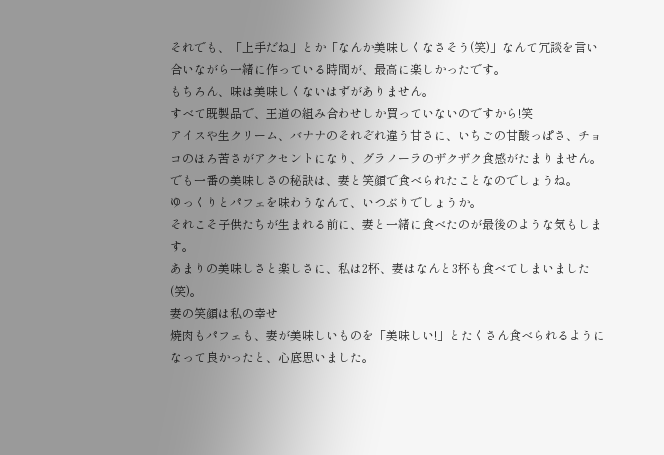それでも、「上手だね」とか「なんか美味しくなさそう(笑)」なんて冗談を言い合いながら一緒に作っている時間が、最高に楽しかったです。
もちろん、味は美味しくないはずがありません。
すべて既製品で、王道の組み合わせしか買っていないのですから!笑
アイスや生クリーム、バナナのそれぞれ違う甘さに、いちごの甘酸っぱさ、チョコのほろ苦さがアクセントになり、グラノーラのザクザク食感がたまりません。
でも一番の美味しさの秘訣は、妻と笑顔で食べられたことなのでしょうね。
ゆっくりとパフェを味わうなんて、いつぶりでしょうか。
それこそ子供たちが生まれる前に、妻と一緒に食べたのが最後のような気もします。
あまりの美味しさと楽しさに、私は2杯、妻はなんと3杯も食べてしまいました(笑)。
妻の笑顔は私の幸せ
焼肉もパフェも、妻が美味しいものを「美味しい!」とたくさん食べられるようになって良かったと、心底思いました。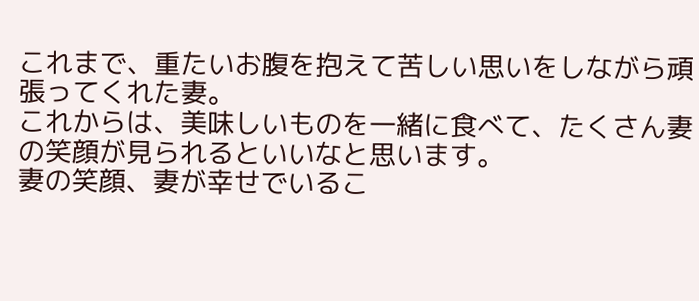これまで、重たいお腹を抱えて苦しい思いをしながら頑張ってくれた妻。
これからは、美味しいものを一緒に食べて、たくさん妻の笑顔が見られるといいなと思います。
妻の笑顔、妻が幸せでいるこ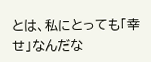とは、私にとっても「幸せ」なんだな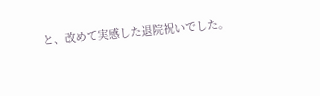と、改めて実感した退院祝いでした。